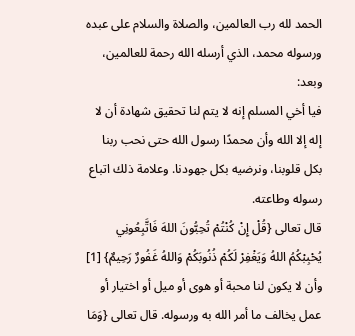الحمد لله رب العالمين، والصلاة والسلام على عبده ورسوله محمد، الذي أرسله الله رحمة للعالمين، وبعد:
فيا أخي المسلم إنه لا يتم لنا تحقيق شهادة أن لا إله إلا الله وأن محمدًا رسول الله حتى نحب ربنا بكل قلوبنا، ونرضيه بكل جهودنا. وعلامة ذلك اتباع رسوله وطاعته.
قال تعالى {قُلْ إِنْ كُنْتُمْ تُحِبُّونَ اللهَ فَاتَّبِعُونِي يُحْبِبْكُمُ اللهُ وَيَغْفِرْ لَكُمْ ذُنُوبَكُمْ وَاللهُ غَفُورٌ رَحِيمٌ} [1] وأن لا يكون لنا محبة أو هوى أو ميل أو اختيار أو عمل يخالف ما أمر الله به ورسوله. قال تعالى {وَمَا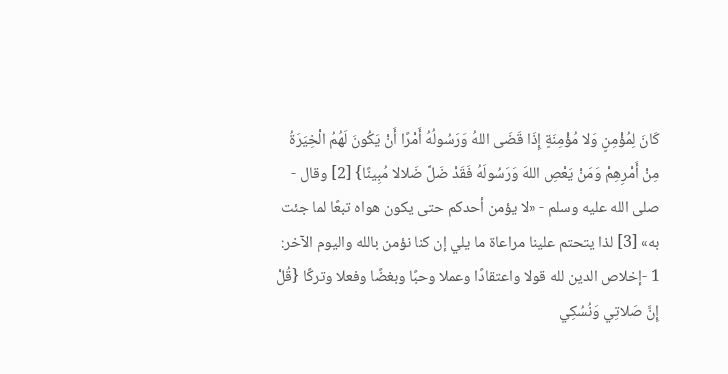كَانَ لِمُؤْمِنٍ وَلا مُؤْمِنَةٍ إِذَا قَضَى اللهُ وَرَسُولُهُ أَمْرًا أَنْ يَكُونَ لَهُمُ الْخِيَرَةُ مِنْ أَمْرِهِمْ وَمَنْ يَعْصِ اللهَ وَرَسُولَهُ فَقَدْ ضَلَّ ضَلالا مُبِينًا} [2] وقال - صلى الله عليه وسلم - «لا يؤمن أحدكم حتى يكون هواه تبعًا لما جئت به» [3] لذا يتحتم علينا مراعاة ما يلي إن كنا نؤمن بالله واليوم الآخر:
1 -إخلاص الدين لله قولا واعتقادًا وعملا وحبًا وبغضًا وفعلا وتركًا {قُلْ إِنَّ صَلاتِي وَنُسُكِي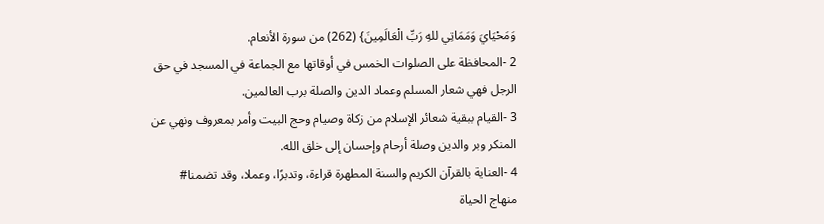وَمَحْيَايَ وَمَمَاتِي للهِ رَبِّ الْعَالَمِينَ} (262) من سورة الأنعام.
2 -المحافظة على الصلوات الخمس في أوقاتها مع الجماعة في المسجد في حق الرجل فهي شعار المسلم وعماد الدين والصلة برب العالمين.
3 -القيام ببقية شعائر الإسلام من زكاة وصيام وحج البيت وأمر بمعروف ونهي عن المنكر وبر والدين وصلة أرحام وإحسان إلى خلق الله.
4 -العناية بالقرآن الكريم والسنة المطهرة قراءة، وتدبرًا، وعملا، وقد تضمنا#
منهاج الحياة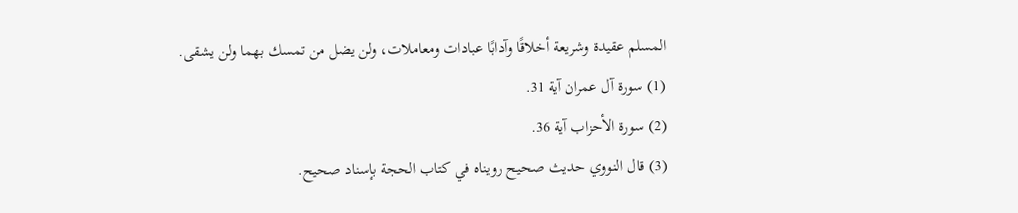المسلم عقيدة وشريعة أخلاقًا وآدابًا عبادات ومعاملات، ولن يضل من تمسك بهما ولن يشقى.
(1) سورة آل عمران آية 31.
(2) سورة الأحزاب آية 36.
(3) قال النووي حديث صحيح رويناه في كتاب الحجة بإسناد صحيح.